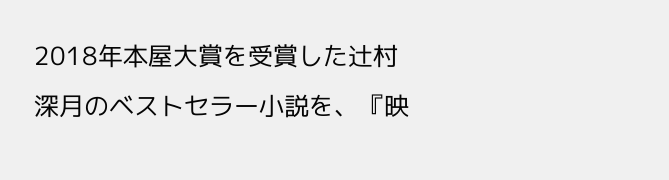2018年本屋大賞を受賞した辻村深月のベストセラー小説を、『映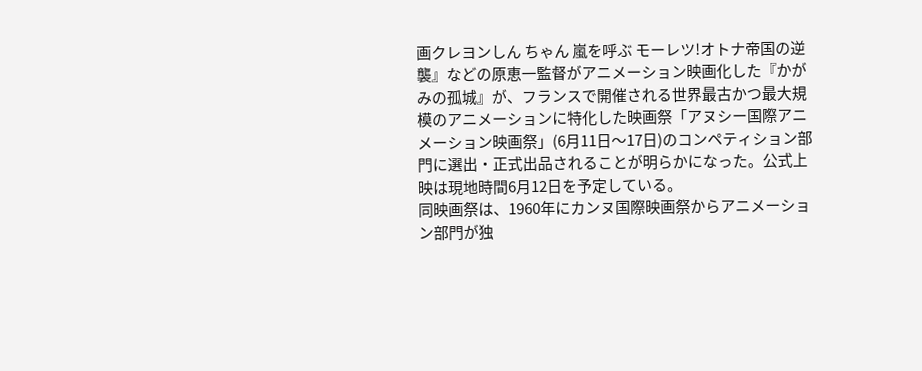画クレヨンしん ちゃん 嵐を呼ぶ モーレツ!オトナ帝国の逆襲』などの原恵一監督がアニメーション映画化した『かがみの孤城』が、フランスで開催される世界最古かつ最大規模のアニメーションに特化した映画祭「アヌシー国際アニメーション映画祭」(6月11日〜17日)のコンペティション部門に選出・正式出品されることが明らかになった。公式上映は現地時間6月12日を予定している。
同映画祭は、1960年にカンヌ国際映画祭からアニメーション部門が独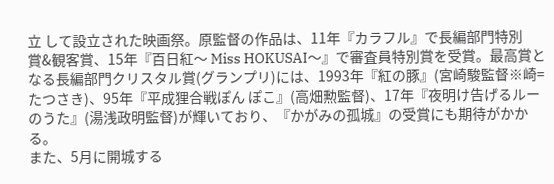立 して設立された映画祭。原監督の作品は、11年『カラフル』で長編部門特別賞&観客賞、15年『百日紅〜 Miss HOKUSAI〜』で審査員特別賞を受賞。最高賞となる長編部門クリスタル賞(グランプリ)には、1993年『紅の豚』(宮崎駿監督※崎=たつさき)、95年『平成狸合戦ぽん ぽこ』(高畑勲監督)、17年『夜明け告げるルーのうた』(湯浅政明監督)が輝いており、『かがみの孤城』の受賞にも期待がかかる。
また、5月に開城する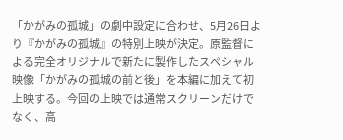「かがみの孤城」の劇中設定に合わせ、5月26日より『かがみの孤城』の特別上映が決定。原監督による完全オリジナルで新たに製作したスペシャル映像「かがみの孤城の前と後」を本編に加えて初上映する。今回の上映では通常スクリーンだけでなく、高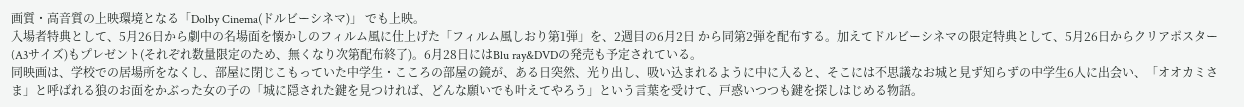画質・高音質の上映環境となる「Dolby Cinema(ドルビーシネマ)」 でも上映。
入場者特典として、5月26日から劇中の名場面を懐かしのフィルム風に仕上げた「フィルム風しおり第1弾」を、2週目の6月2日 から同第2弾を配布する。加えてドルビーシネマの限定特典として、5月26日からクリアポスター(A3サイズ)もプレゼント(それぞれ数量限定のため、無くなり次第配布終了)。6月28日にはBlu ray&DVDの発売も予定されている。
同映画は、学校での居場所をなくし、部屋に閉じこもっていた中学生・こころの部屋の鏡が、ある日突然、光り出し、吸い込まれるように中に入ると、そこには不思議なお城と見ず知らずの中学生6人に出会い、「オオカミさま」と呼ばれる狼のお面をかぶった女の子の「城に隠された鍵を見つければ、どんな願いでも叶えてやろう」という言葉を受けて、戸惑いつつも鍵を探しはじめる物語。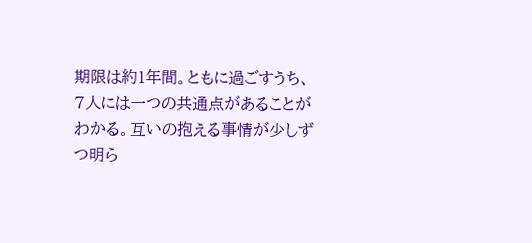期限は約1年間。ともに過ごすうち、7人には一つの共通点があることがわかる。互いの抱える事情が少しずつ明ら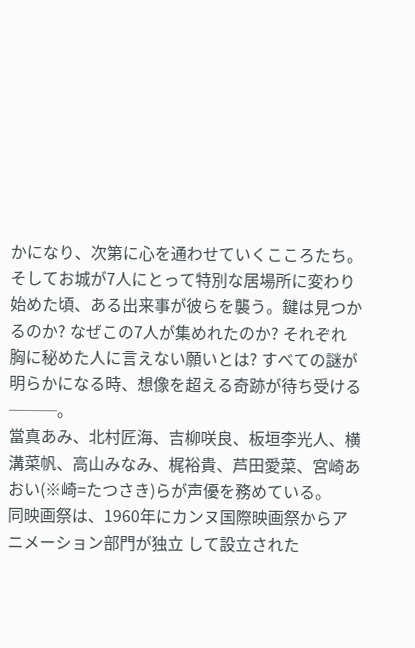かになり、次第に心を通わせていくこころたち。そしてお城が7人にとって特別な居場所に変わり始めた頃、ある出来事が彼らを襲う。鍵は見つかるのか? なぜこの7人が集めれたのか? それぞれ胸に秘めた人に言えない願いとは? すべての謎が明らかになる時、想像を超える奇跡が待ち受ける───。
當真あみ、北村匠海、吉柳咲良、板垣李光人、横溝菜帆、高山みなみ、梶裕貴、芦田愛菜、宮崎あおい(※崎=たつさき)らが声優を務めている。
同映画祭は、1960年にカンヌ国際映画祭からアニメーション部門が独立 して設立された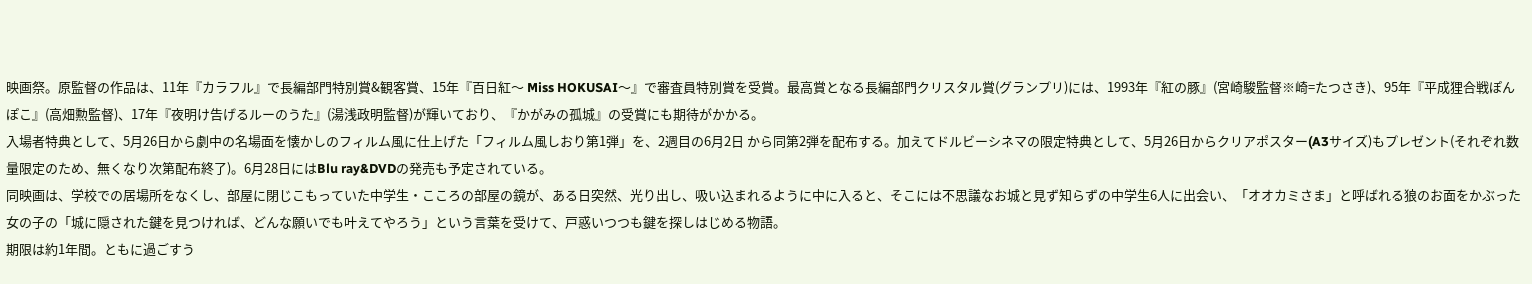映画祭。原監督の作品は、11年『カラフル』で長編部門特別賞&観客賞、15年『百日紅〜 Miss HOKUSAI〜』で審査員特別賞を受賞。最高賞となる長編部門クリスタル賞(グランプリ)には、1993年『紅の豚』(宮崎駿監督※崎=たつさき)、95年『平成狸合戦ぽん ぽこ』(高畑勲監督)、17年『夜明け告げるルーのうた』(湯浅政明監督)が輝いており、『かがみの孤城』の受賞にも期待がかかる。
入場者特典として、5月26日から劇中の名場面を懐かしのフィルム風に仕上げた「フィルム風しおり第1弾」を、2週目の6月2日 から同第2弾を配布する。加えてドルビーシネマの限定特典として、5月26日からクリアポスター(A3サイズ)もプレゼント(それぞれ数量限定のため、無くなり次第配布終了)。6月28日にはBlu ray&DVDの発売も予定されている。
同映画は、学校での居場所をなくし、部屋に閉じこもっていた中学生・こころの部屋の鏡が、ある日突然、光り出し、吸い込まれるように中に入ると、そこには不思議なお城と見ず知らずの中学生6人に出会い、「オオカミさま」と呼ばれる狼のお面をかぶった女の子の「城に隠された鍵を見つければ、どんな願いでも叶えてやろう」という言葉を受けて、戸惑いつつも鍵を探しはじめる物語。
期限は約1年間。ともに過ごすう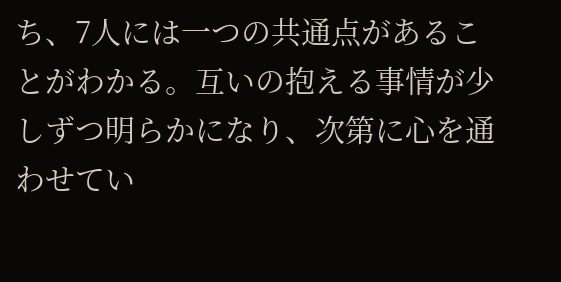ち、7人には一つの共通点があることがわかる。互いの抱える事情が少しずつ明らかになり、次第に心を通わせてい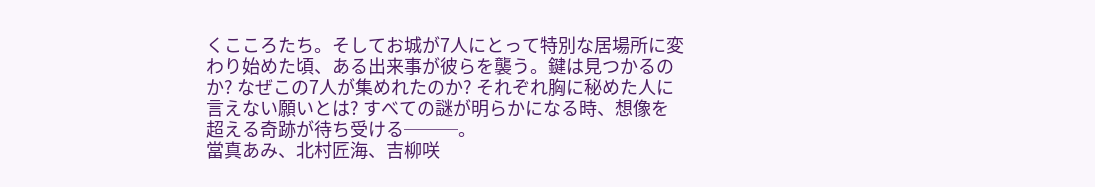くこころたち。そしてお城が7人にとって特別な居場所に変わり始めた頃、ある出来事が彼らを襲う。鍵は見つかるのか? なぜこの7人が集めれたのか? それぞれ胸に秘めた人に言えない願いとは? すべての謎が明らかになる時、想像を超える奇跡が待ち受ける───。
當真あみ、北村匠海、吉柳咲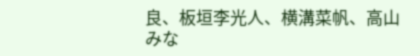良、板垣李光人、横溝菜帆、高山みな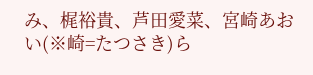み、梶裕貴、芦田愛菜、宮崎あおい(※崎=たつさき)ら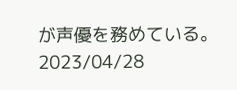が声優を務めている。
2023/04/28